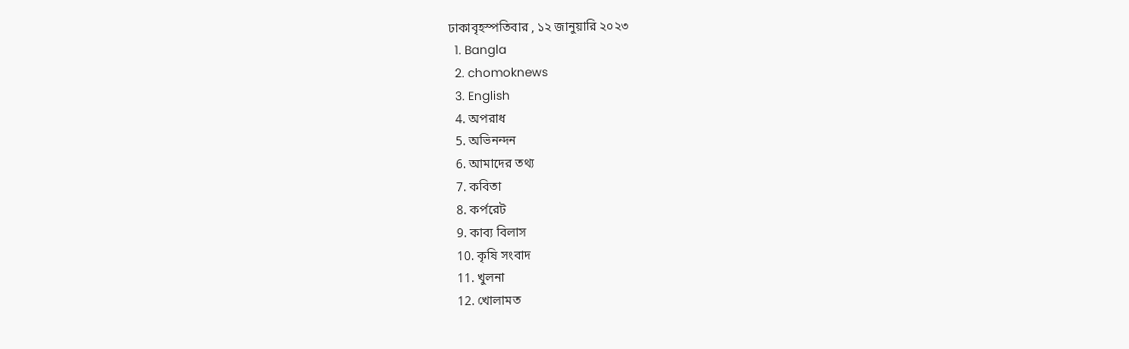ঢাকাবৃহস্পতিবার , ১২ জানুয়ারি ২০২৩
  1. Bangla
  2. chomoknews
  3. English
  4. অপরাধ
  5. অভিনন্দন
  6. আমাদের তথ্য
  7. কবিতা
  8. কর্পরেট
  9. কাব্য বিলাস
  10. কৃষি সংবাদ
  11. খুলনা
  12. খোলামত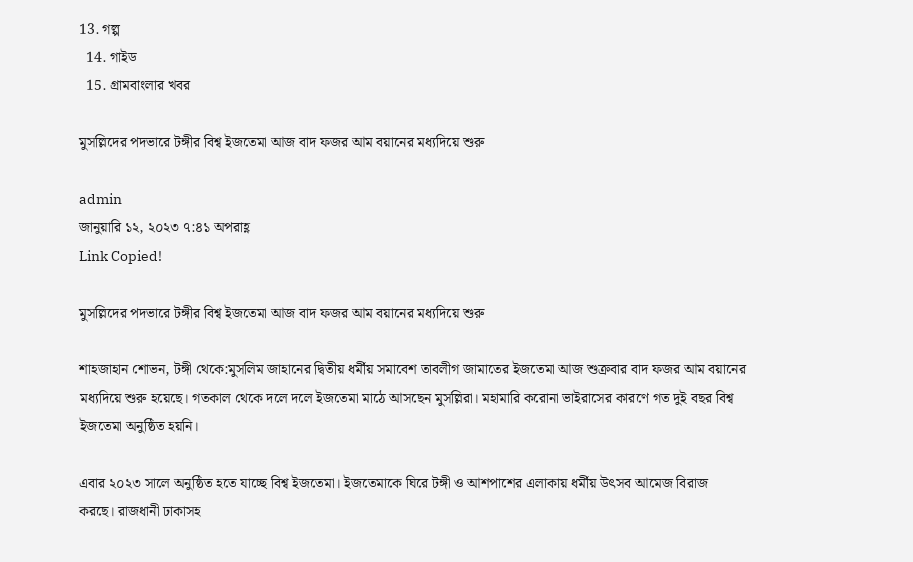13. গল্প
  14. গাইড
  15. গ্রামবাংলার খবর

মুসল্লিদের পদভারে টঙ্গীর বিশ্ব ইজতেমা আজ বাদ ফজর আম বয়ানের মধ্যদিয়ে শুরু

admin
জানুয়ারি ১২, ২০২৩ ৭:৪১ অপরাহ্ণ
Link Copied!

মুসল্লিদের পদভারে টঙ্গীর বিশ্ব ইজতেমা আজ বাদ ফজর আম বয়ানের মধ্যদিয়ে শুরু

শাহজাহান শোভন, টঙ্গী থেকে:মুসলিম জাহানের দ্বিতীয় ধর্মীয় সমাবেশ তাবলীগ জামাতের ইজতেমা আজ শুক্রবার বাদ ফজর আম বয়ানের মধ্যদিয়ে শুরু হয়েছে। গতকাল থেকে দলে দলে ইজতেমা মাঠে আসছেন মুসল্লিরা। মহামারি করোনা ভাইরাসের কারণে গত দুই বছর বিশ্ব ইজতেমা অনুষ্ঠিত হয়নি।

এবার ২০২৩ সালে অনুষ্ঠিত হতে যাচ্ছে বিশ্ব ইজতেমা। ইজতেমাকে ঘিরে টঙ্গী ও আশপাশের এলাকায় ধর্মীয় উৎসব আমেজ বিরাজ করছে। রাজধানী ঢাকাসহ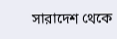সারাদেশ থেকে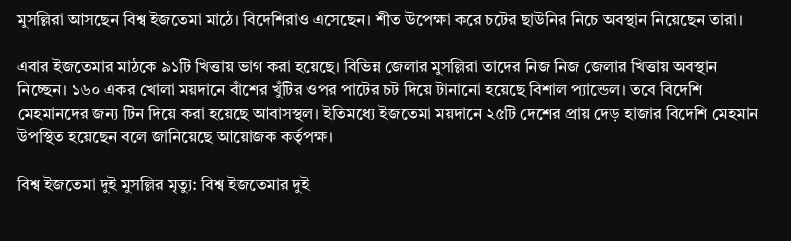মুসল্লিরা আসছেন বিশ্ব ইজতেমা মাঠে। বিদেশিরাও এসেছেন। শীত উপেক্ষা করে চটের ছাউনির নিচে অবস্থান নিয়েছেন তারা।

এবার ইজতেমার মাঠকে ৯১টি খিত্তায় ভাগ করা হয়েছে। বিভিন্ন জেলার মুসল্লিরা তাদের নিজ নিজ জেলার খিত্তায় অবস্থান নিচ্ছেন। ১৬০ একর খোলা ময়দানে বাঁশের খুঁটির ওপর পাটের চট দিয়ে টানানো হয়েছে বিশাল প্যান্ডেল। তবে বিদেশি মেহমানদের জন্য টিন দিয়ে করা হয়েছে আবাসস্থল। ইতিমধ্যে ইজতেমা ময়দানে ২৫টি দেশের প্রায় দেড় হাজার বিদেশি মেহমান উপস্থিত হয়েছেন বলে জানিয়েছে আয়োজক কর্তৃপক্ষ।

বিশ্ব ইজতেমা দুই মুসল্লির মৃত্যু: বিশ্ব ইজতেমার দুই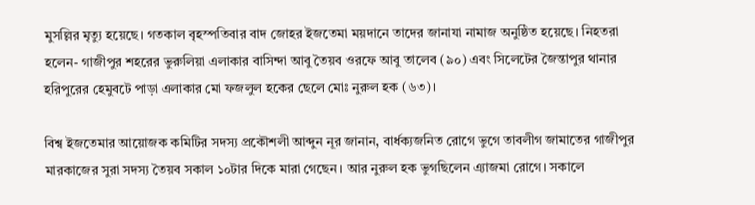মুসল্লির মৃত্যু হয়েছে। গতকাল বৃহস্পতিবার বাদ জোহর ইজতেমা ময়দানে তাদের জানাযা নামাজ অনুষ্ঠিত হয়েছে। নিহতরা হলেন- গাজীপুর শহরের ভুরুলিয়া এলাকার বাসিন্দা আবু তৈয়ব ওরফে আবু তালেব (৯০) এবং সিলেটের জৈন্তাপুর থানার হরিপুরের হেমুবটে পাড়া এলাকার মো ফজলুল হকের ছেলে মোঃ নুরুল হক (৬৩)।

বিশ্ব ইজতেমার আয়োজক কমিটির সদস্য প্রকৌশলী আব্দুন নূর জানান, বার্ধক্যজনিত রোগে ভুগে তাবলীগ জামাতের গাজীপুর মারকাজের সুরা সদস্য তৈয়ব সকাল ১০টার দিকে মারা গেছেন। আর নুরুল হক ভুগছিলেন এ্যাজমা রোগে। সকালে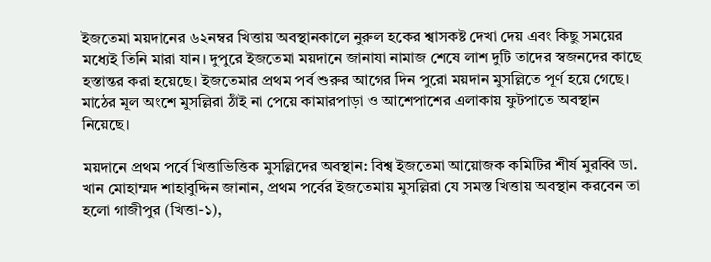ইজতেমা ময়দানের ৬২নম্বর খিত্তায় অবস্থানকালে নুরুল হকের শ্বাসকষ্ট দেখা দেয় এবং কিছু সময়ের মধ্যেই তিনি মারা যান। দুপুরে ইজতেমা ময়দানে জানাযা নামাজ শেষে লাশ দুটি তাদের স্বজনদের কাছে হস্তান্তর করা হয়েছে। ইজতেমার প্রথম পর্ব শুরুর আগের দিন পুরো ময়দান মুসল্লিতে পূর্ণ হয়ে গেছে। মাঠের মূল অংশে মুসল্লিরা ঠাঁই না পেয়ে কামারপাড়া ও আশেপাশের এলাকায় ফুটপাতে অবস্থান নিয়েছে।

ময়দানে প্রথম পর্বে খিত্তাভিত্তিক মুসল্লিদের অবস্থান: বিশ্ব ইজতেমা আয়োজক কমিটির শীর্ষ মুরব্বি ডা. খান মোহাম্মদ শাহাবুদ্দিন জানান, প্রথম পর্বের ইজতেমায় মুসল্লিরা যে সমস্ত খিত্তায় অবস্থান করবেন তা হলো গাজীপুর (খিত্তা-১),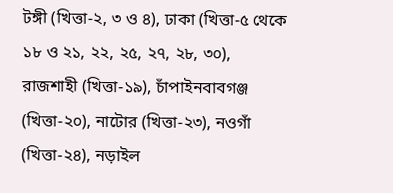টঙ্গী (খিত্তা-২, ৩ ও ৪), ঢাকা (খিত্তা-৫ থেকে ১৮ ও ২১, ২২, ২৫, ২৭, ২৮, ৩০), রাজশাহী (খিত্তা-১৯), চাঁপাইনবাবগঞ্জ (খিত্তা-২০), নাটোর (খিত্তা-২৩), নওগাঁ (খিত্তা-২৪), নড়াইল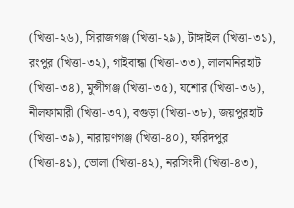(খিত্তা-২৬), সিরাজগঞ্জ (খিত্তা-২৯), টাঙ্গাইল (খিত্তা-৩১), রংপুর (খিত্তা-৩২), গাইবান্ধা (খিত্তা-৩৩), লালমনিরহাট (খিত্তা-৩৪), মুন্সীগঞ্জ (খিত্তা-৩৫), যশোর (খিত্তা-৩৬), নীলফামারী (খিত্তা-৩৭), বগুড়া (খিত্তা-৩৮), জয়পুরহাট (খিত্তা-৩৯), নারায়ণগঞ্জ (খিত্তা-৪০), ফরিদপুর (খিত্তা-৪১), ভোলা (খিত্তা-৪২), নরসিংদী (খিত্তা-৪৩),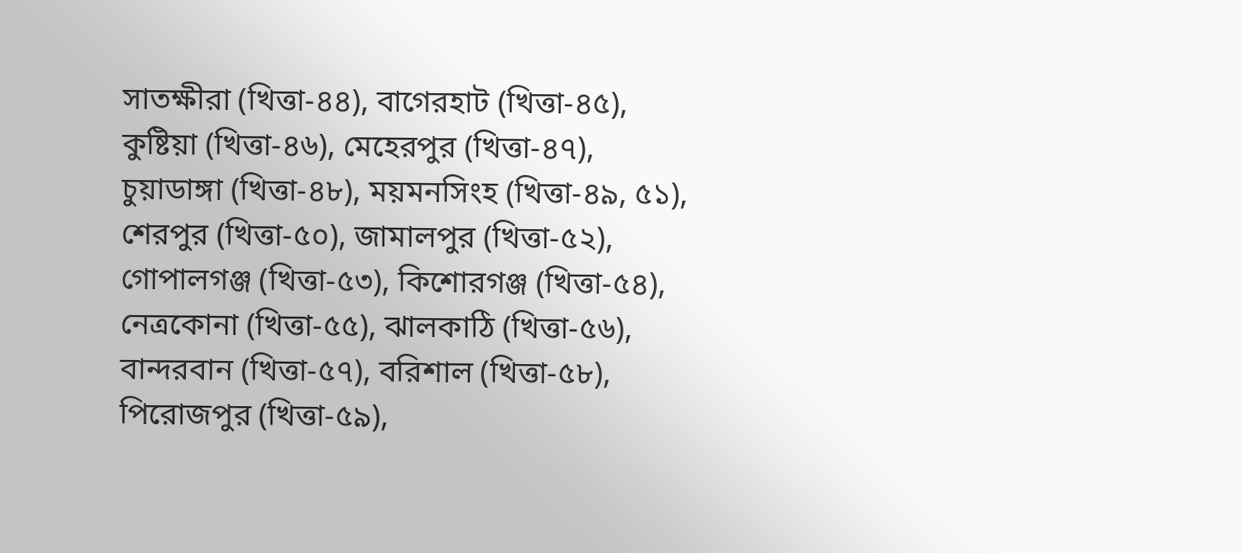সাতক্ষীরা (খিত্তা-৪৪), বাগেরহাট (খিত্তা-৪৫), কুষ্টিয়া (খিত্তা-৪৬), মেহেরপুর (খিত্তা-৪৭), চুয়াডাঙ্গা (খিত্তা-৪৮), ময়মনসিংহ (খিত্তা-৪৯, ৫১), শেরপুর (খিত্তা-৫০), জামালপুর (খিত্তা-৫২), গোপালগঞ্জ (খিত্তা-৫৩), কিশোরগঞ্জ (খিত্তা-৫৪), নেত্রকোনা (খিত্তা-৫৫), ঝালকাঠি (খিত্তা-৫৬), বান্দরবান (খিত্তা-৫৭), বরিশাল (খিত্তা-৫৮), পিরোজপুর (খিত্তা-৫৯),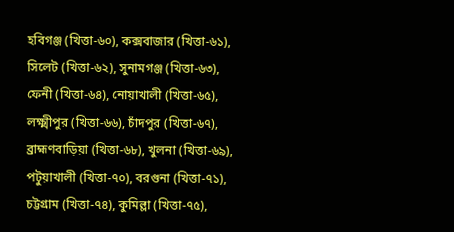হবিগঞ্জ (খিত্তা-৬০), কক্সবাজার (খিত্তা-৬১), সিলেট (খিত্তা-৬২), সুনামগঞ্জ (খিত্তা-৬৩), ফেনী (খিত্তা-৬৪), নোয়াখালী (খিত্তা-৬৫), লক্ষ্মীপুর (খিত্তা-৬৬), চাঁদপুর (খিত্তা-৬৭), ব্রাহ্মণবাড়িয়া (খিত্তা-৬৮), খুলনা (খিত্তা-৬৯), পটুয়াখালী (খিত্তা-৭০), বরগুনা (খিত্তা-৭১), চট্টগ্রাম (খিত্তা-৭৪), কুমিল্লা (খিত্তা-৭৫),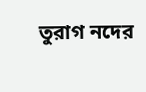তুরাগ নদের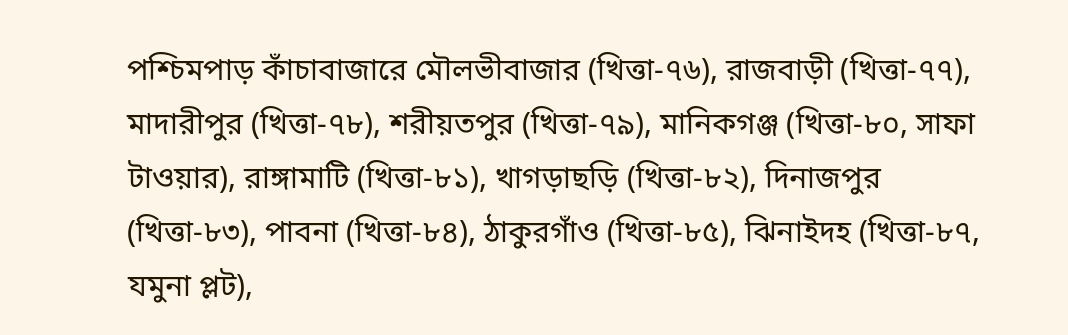পশ্চিমপাড় কাঁচাবাজারে মৌলভীবাজার (খিত্তা-৭৬), রাজবাড়ী (খিত্তা-৭৭), মাদারীপুর (খিত্তা-৭৮), শরীয়তপুর (খিত্তা-৭৯), মানিকগঞ্জ (খিত্তা-৮০, সাফা টাওয়ার), রাঙ্গামাটি (খিত্তা-৮১), খাগড়াছড়ি (খিত্তা-৮২), দিনাজপুর (খিত্তা-৮৩), পাবনা (খিত্তা-৮৪), ঠাকুরগাঁও (খিত্তা-৮৫), ঝিনাইদহ (খিত্তা-৮৭, যমুনা প্লট),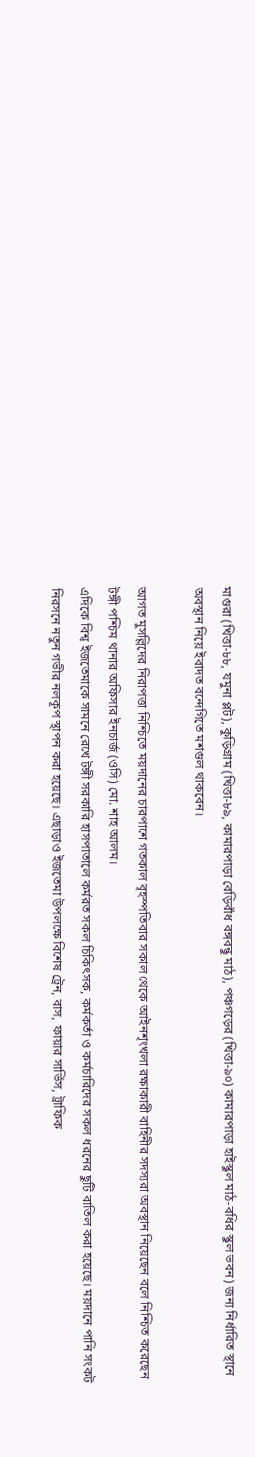মাগুরা (খিত্তা-৮৮, যমুনা প্লট), কুড়িগ্রাম (খিত্তা-৮৯, কামারপাড়া বেড়িবাঁধ বঙ্গবন্ধু মাঠ), পঞ্চগড়ের (খিত্তা-৯০) কামারপাড়া হাইস্কুল মাঠ-বধির স্কুল ভবন) জন্য নির্ধারিত স্থানে অবস্থান নিয়ে ইবাদত বন্দেগিতে মশগুল থাকবেন।

আগত মুসল্লিদের নিরাপত্তা নিশ্চিতে ময়দানের চারপাশে গতকাল বৃহস্পতিবার সকাল থেকে আইনশৃংখলা রক্ষাকারী বাহিনীর সদস্যরা অবস্থান নিয়েছেন বলে নিশ্চিত করেছেন টঙ্গী পশ্চিম থানার অফিসার ইনচার্জ (ওসি) মো. শাহ আলম।
এদিকে বিশ্ব ইজতেমাকে সামনে রেখে টঙ্গী সরকারি হাসপাতালে কর্মরত সকল চিকিৎসক, কর্মকর্তা ও কর্মচারিদের সকল ধরনের ছুটি বাতিল করা হয়েছে। ময়দানে পানি সংকট নিরসনে নতুন গভীর নলকূপ স্থাপন করা হয়েছে। এছাড়াও ইজতেমা উপলক্ষে বিশেষ ট্রেন, বাস, ফায়ার সার্ভিস, ট্রাফিক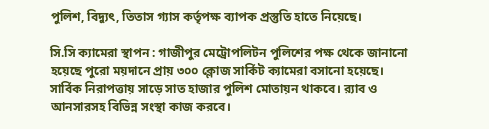পুলিশ, বিদ্যুৎ, তিতাস গ্যাস কর্তৃপক্ষ ব্যাপক প্রস্তুতি হাতে নিয়েছে।

সি.সি ক্যামেরা স্থাপন : গাজীপুর মেট্রোপলিটন পুলিশের পক্ষ থেকে জানানো হয়েছে পুরো ময়দানে প্রায় ৩০০ ক্লোজ সার্কিট ক্যামেরা বসানো হয়েছে। সার্বিক নিরাপত্তায় সাড়ে সাত হাজার পুলিশ মোতায়ন থাকবে। র‌্যাব ও আনসারসহ বিভিন্ন সংস্থা কাজ করবে।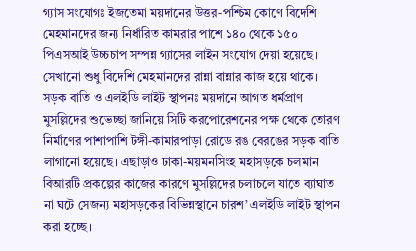গ্যাস সংযোগঃ ইজতেমা ময়দানের উত্তর-পশ্চিম কোণে বিদেশি মেহমানদের জন্য নির্ধারিত কামরার পাশে ১৪০ থেকে ১৫০ পিএসআই উচ্চচাপ সম্পন্ন গ্যাসের লাইন সংযোগ দেয়া হয়েছে। সেখানো শুধু বিদেশি মেহমানদের রান্না বান্নার কাজ হয়ে থাকে।
সড়ক বাতি ও এলইডি লাইট স্থাপনঃ ময়দানে আগত ধর্মপ্রাণ মুসল্লিদের শুভেচ্ছা জানিয়ে সিটি করপোরেশনের পক্ষ থেকে তোরণ নির্মাণের পাশাপাশি টঙ্গী-কামারপাড়া রোডে রঙ বেরঙের সড়ক বাতি লাগানো হয়েছে। এছাড়াও ঢাকা-ময়মনসিংহ মহাসড়কে চলমান বিআরটি প্রকল্পের কাজের কারণে মুসল্লিদের চলাচলে যাতে ব্যাঘাত না ঘটে সেজন্য মহাসড়কের বিভিন্নস্থানে চারশ’ এলইডি লাইট স্থাপন করা হচ্ছে।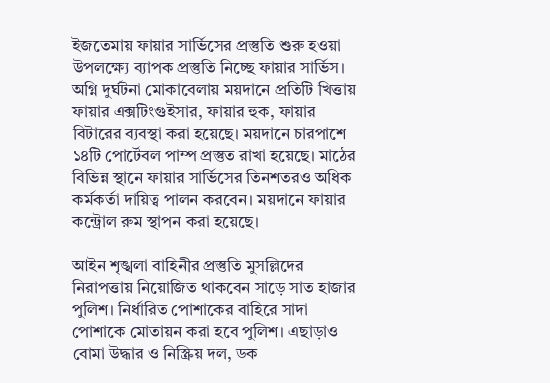ইজতেমায় ফায়ার সার্ভিসের প্রস্তুতি শুরু হওয়া উপলক্ষ্যে ব্যাপক প্রস্তুতি নিচ্ছে ফায়ার সার্ভিস। অগ্নি দুর্ঘটনা মোকাবেলায় ময়দানে প্রতিটি খিত্তায় ফায়ার এক্সটিংগুইসার, ফায়ার হুক, ফায়ার বিটারের ব্যবস্থা করা হয়েছে। ময়দানে চারপাশে ১৪টি পোর্টেবল পাম্প প্রস্তুত রাখা হয়েছে। মাঠের বিভিন্ন স্থানে ফায়ার সার্ভিসের তিনশতরও অধিক কর্মকর্তা দায়িত্ব পালন করবেন। ময়দানে ফায়ার কন্ট্রোল রুম স্থাপন করা হয়েছে।

আইন শৃঙ্খলা বাহিনীর প্রস্তুতি মুসল্লিদের নিরাপত্তায় নিয়োজিত থাকবেন সাড়ে সাত হাজার পুলিশ। নির্ধারিত পোশাকের বাহিরে সাদা পোশাকে মোতায়ন করা হবে পুলিশ। এছাড়াও বোমা উদ্ধার ও নিস্ক্রিয় দল, ডক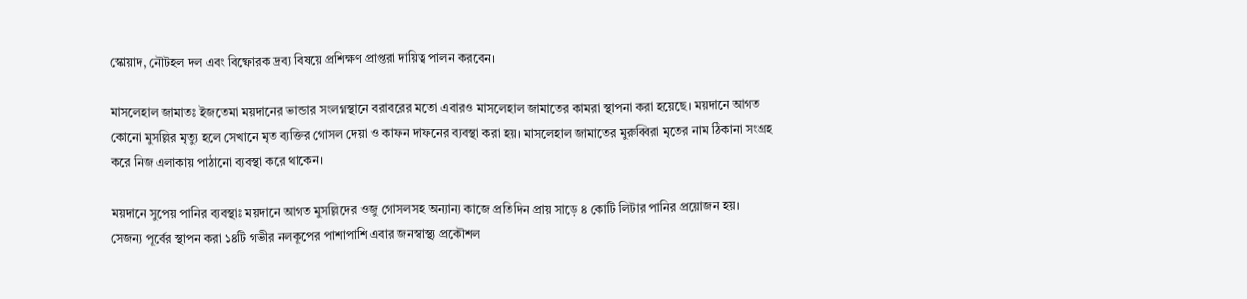স্কোয়াদ, নৌটহল দল এবং বিষ্ফোরক দ্রব্য বিষয়ে প্রশিক্ষণ প্রাপ্তরা দায়িত্ব পালন করবেন।

মাসলেহাল জামাতঃ ইজতেমা ময়দানের ভান্ডার সংলগ্নস্থানে বরাবরের মতো এবারও মাসলেহাল জামাতের কামরা স্থাপনা করা হয়েছে। ময়দানে আগত কোনো মুসল্লির মৃত্যু হলে সেখানে মৃত ব্যক্তির গোসল দেয়া ও কাফন দাফনের ব্যবস্থা করা হয়। মাসলেহাল জামাতের মুরুব্বিরা মৃতের নাম ঠিকানা সংগ্রহ করে নিজ এলাকায় পাঠানো ব্যবস্থা করে থাকেন।

ময়দানে সুপেয় পানির ব্যবস্থাঃ ময়দানে আগত মুসল্লিদের ওজু গোসলসহ অন্যান্য কাজে প্রতিদিন প্রায় সাড়ে ৪ কোটি লিটার পানির প্রয়োজন হয়। সেজন্য পূর্বের স্থাপন করা ১৪টি গভীর নলকূপের পাশাপাশি এবার জনস্বাস্থ্য প্রকৌশল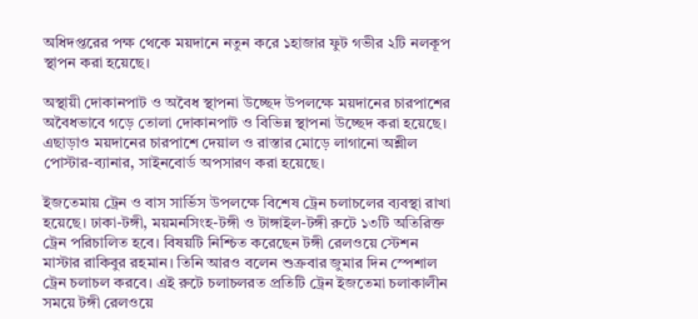অধিদপ্তরের পক্ষ থেকে ময়দানে নতুন করে ১হাজার ফুট গভীর ২টি নলকূপ স্থাপন করা হয়েছে।

অস্থায়ী দোকানপাট ও অবৈধ স্থাপনা উচ্ছেদ উপলক্ষে ময়দানের চারপাশের অবৈধভাবে গড়ে তোলা দোকানপাট ও বিভিন্ন স্থাপনা উচ্ছেদ করা হয়েছে। এছাড়াও ময়দানের চারপাশে দেয়াল ও রাস্তার মোড়ে লাগানো অশ্লীল পোস্টার-ব্যানার, সাইনবোর্ড অপসারণ করা হয়েছে।

ইজতেমায় ট্রেন ও বাস সার্ভিস উপলক্ষে বিশেষ ট্রেন চলাচলের ব্যবস্থা রাখা হয়েছে। ঢাকা-টঙ্গী, ময়মনসিংহ-টঙ্গী ও টাঙ্গাইল-টঙ্গী রুটে ১৩টি অতিরিক্ত ট্রেন পরিচালিত হবে। বিষয়টি নিশ্চিত করেছেন টঙ্গী রেলওয়ে স্টেশন মাস্টার রাকিবুর রহমান। তিনি আরও বলেন শুক্রবার জুমার দিন স্পেশাল ট্রেন চলাচল করবে। এই রুটে চলাচলরত প্রতিটি ট্রেন ইজতেমা চলাকালীন সময়ে টঙ্গী রেলওয়ে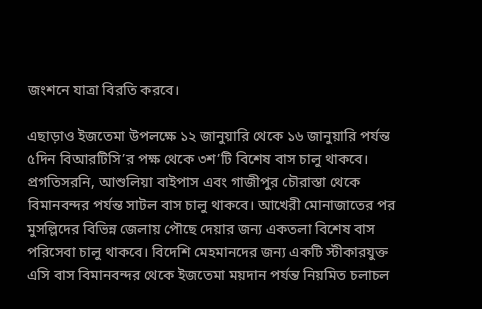জংশনে যাত্রা বিরতি করবে।

এছাড়াও ইজতেমা উপলক্ষে ১২ জানুয়ারি থেকে ১৬ জানুয়ারি পর্যন্ত ৫দিন বিআরটিসি’র পক্ষ থেকে ৩শ’টি বিশেষ বাস চালু থাকবে। প্রগতিসরনি, আশুলিয়া বাইপাস এবং গাজীপুর চৌরাস্তা থেকে বিমানবন্দর পর্যন্ত সাটল বাস চালু থাকবে। আখেরী মোনাজাতের পর মুসল্লিদের বিভিন্ন জেলায় পৌছে দেয়ার জন্য একতলা বিশেষ বাস পরিসেবা চালু থাকবে। বিদেশি মেহমানদের জন্য একটি স্টীকারযুক্ত এসি বাস বিমানবন্দর থেকে ইজতেমা ময়দান পর্যন্ত নিয়মিত চলাচল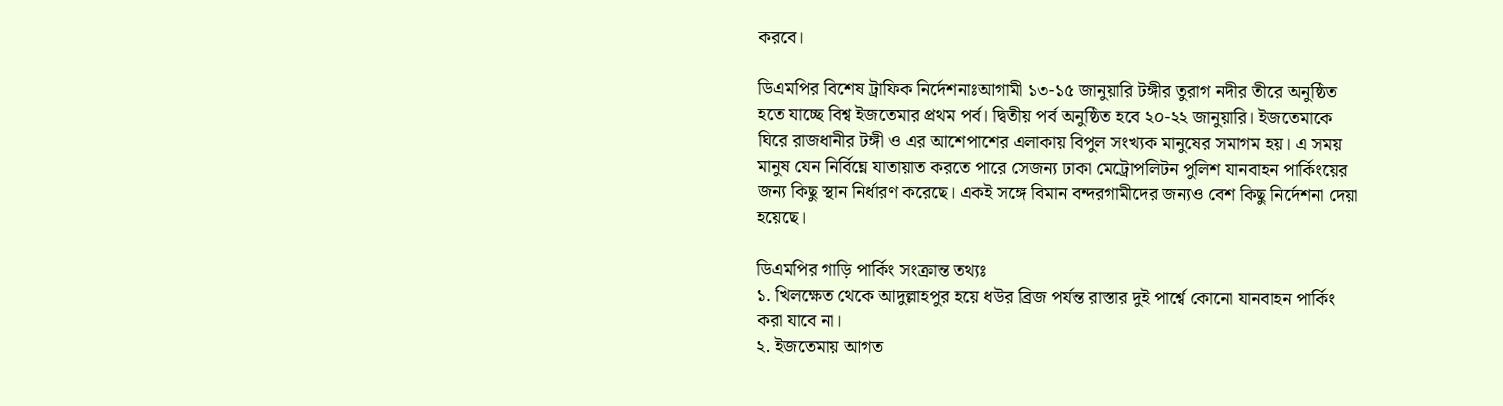করবে।

ডিএমপির বিশেষ ট্রাফিক নির্দেশনাঃআগামী ১৩-১৫ জানুয়ারি টঙ্গীর তুরাগ নদীর তীরে অনুষ্ঠিত হতে যাচ্ছে বিশ্ব ইজতেমার প্রথম পর্ব। দ্বিতীয় পর্ব অনুষ্ঠিত হবে ২০-২২ জানুয়ারি। ইজতেমাকে ঘিরে রাজধানীর টঙ্গী ও এর আশেপাশের এলাকায় বিপুল সংখ্যক মানুষের সমাগম হয়। এ সময় মানুষ যেন নির্বিঘ্নে যাতায়াত করতে পারে সেজন্য ঢাকা মেট্রোপলিটন পুলিশ যানবাহন পার্কিংয়ের জন্য কিছু স্থান নির্ধারণ করেছে। একই সঙ্গে বিমান বন্দরগামীদের জন্যও বেশ কিছু নির্দেশনা দেয়া হয়েছে।

ডিএমপির গাড়ি পার্কিং সংক্রান্ত তথ্যঃ
১. খিলক্ষেত থেকে আদুল্লাহপুর হয়ে ধউর ব্রিজ পর্যন্ত রাস্তার দুই পার্শ্বে কোনো যানবাহন পার্কিং করা যাবে না।
২. ইজতেমায় আগত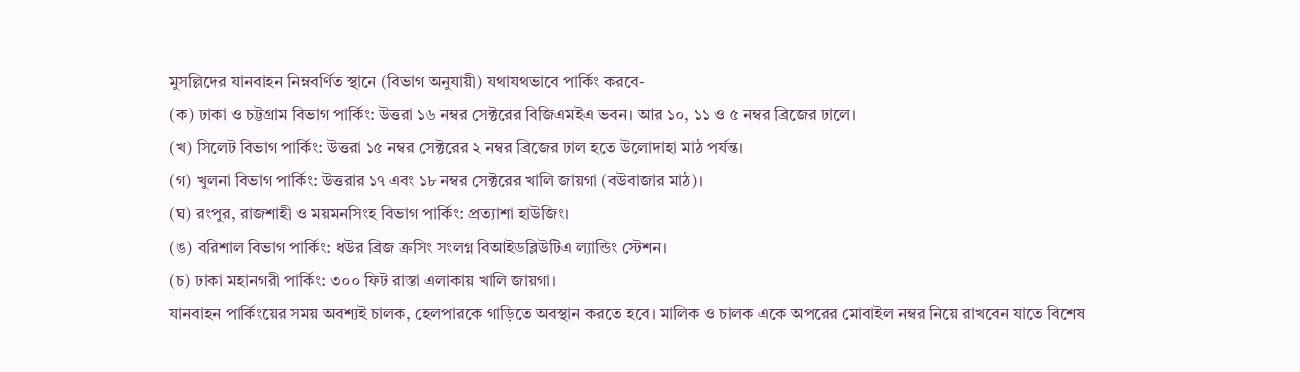মুসল্লিদের যানবাহন নিম্নবর্ণিত স্থানে (বিভাগ অনুযায়ী) যথাযথভাবে পার্কিং করবে-
(ক) ঢাকা ও চট্টগ্রাম বিভাগ পার্কিং: উত্তরা ১৬ নম্বর সেক্টরের বিজিএমইএ ভবন। আর ১০, ১১ ও ৫ নম্বর ব্রিজের ঢালে।
(খ) সিলেট বিভাগ পার্কিং: উত্তরা ১৫ নম্বর সেক্টরের ২ নম্বর ব্রিজের ঢাল হতে উলোদাহা মাঠ পর্যন্ত।
(গ) খুলনা বিভাগ পার্কিং: উত্তরার ১৭ এবং ১৮ নম্বর সেক্টরের খালি জায়গা (বউবাজার মাঠ)।
(ঘ) রংপুর, রাজশাহী ও ময়মনসিংহ বিভাগ পার্কিং: প্রত্যাশা হাউজিং।
(ঙ) বরিশাল বিভাগ পার্কিং: ধউর ব্রিজ ক্রসিং সংলগ্ন বিআইডব্লিউটিএ ল্যান্ডিং স্টেশন।
(চ) ঢাকা মহানগরী পার্কিং: ৩০০ ফিট রাস্তা এলাকায় খালি জায়গা।
যানবাহন পার্কিংয়ের সময় অবশ্যই চালক, হেলপারকে গাড়িতে অবস্থান করতে হবে। মালিক ও চালক একে অপরের মোবাইল নম্বর নিয়ে রাখবেন যাতে বিশেষ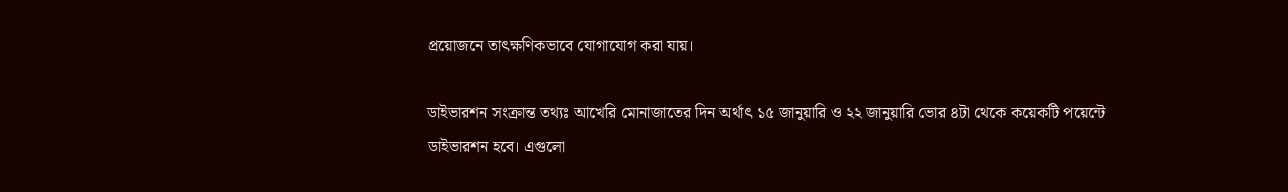প্রয়োজনে তাৎক্ষণিকভাবে যোগাযোগ করা যায়।

ডাইভারশন সংক্রান্ত তথ্যঃ আখেরি মোনাজাতের দিন অর্থাৎ ১৫ জানুয়ারি ও ২২ জানুয়ারি ভোর ৪টা থেকে কয়েকটি পয়েন্টে ডাইভারশন হবে। এগুলো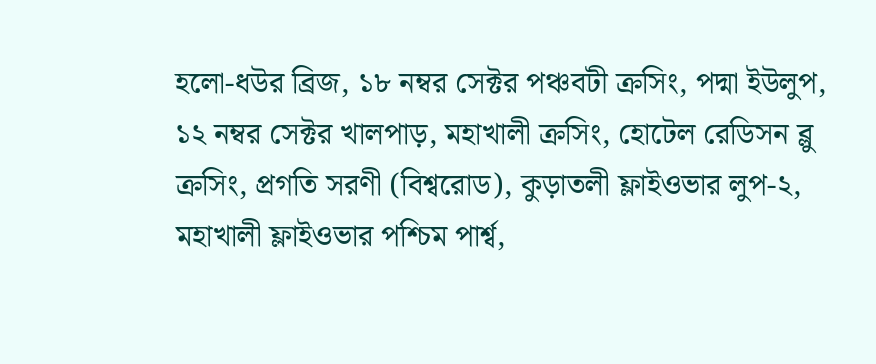হলো-ধউর ব্রিজ, ১৮ নম্বর সেক্টর পঞ্চবটী ক্রসিং, পদ্মা ইউলুপ, ১২ নম্বর সেক্টর খালপাড়, মহাখালী ক্রসিং, হোটেল রেডিসন ব্লু ক্রসিং, প্রগতি সরণী (বিশ্বরোড), কুড়াতলী ফ্লাইওভার লুপ-২, মহাখালী ফ্লাইওভার পশ্চিম পার্শ্ব,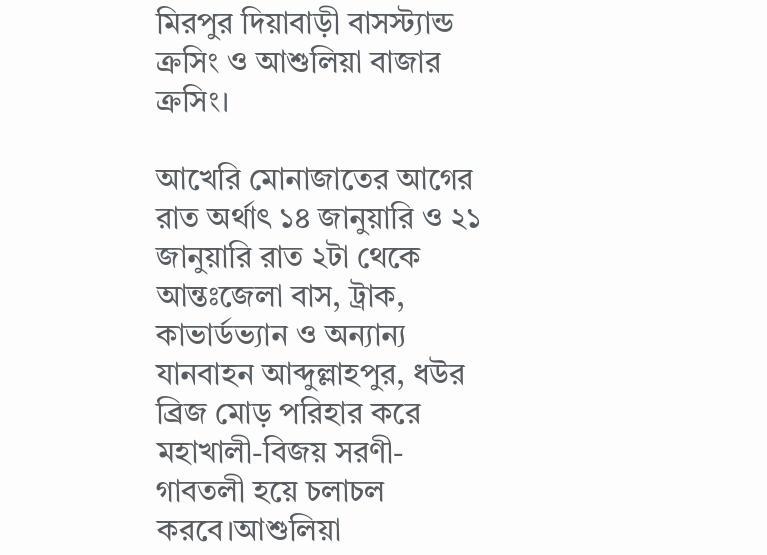মিরপুর দিয়াবাড়ী বাসস্ট্যান্ড ক্রসিং ও আশুলিয়া বাজার ক্রসিং।

আখেরি মোনাজাতের আগের রাত অর্থাৎ ১৪ জানুয়ারি ও ২১ জানুয়ারি রাত ২টা থেকে আন্তঃজেলা বাস, ট্রাক, কাভার্ডভ্যান ও অন্যান্য যানবাহন আব্দুল্লাহপুর, ধউর ব্রিজ মোড় পরিহার করে মহাখালী-বিজয় সরণী-গাবতলী হয়ে চলাচল করবে।আশুলিয়া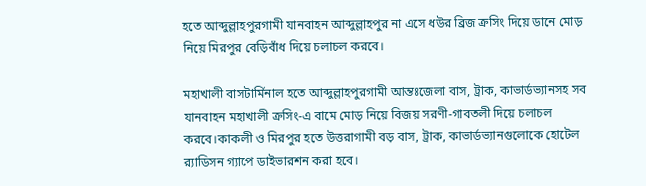হতে আব্দুল্লাহপুরগামী যানবাহন আব্দুল্লাহপুর না এসে ধউর ব্রিজ ক্রসিং দিয়ে ডানে মোড় নিয়ে মিরপুর বেড়িবাঁধ দিয়ে চলাচল করবে।

মহাখালী বাসটার্মিনাল হতে আব্দুল্লাহপুরগামী আন্তঃজেলা বাস, ট্রাক, কাভার্ডভ্যানসহ সব যানবাহন মহাখালী ক্রসিং-এ বামে মোড় নিয়ে বিজয় সরণী-গাবতলী দিয়ে চলাচল করবে।কাকলী ও মিরপুর হতে উত্তরাগামী বড় বাস, ট্রাক, কাভার্ডভ্যানগুলোকে হোটেল র‌্যাডিসন গ্যাপে ডাইভারশন করা হবে।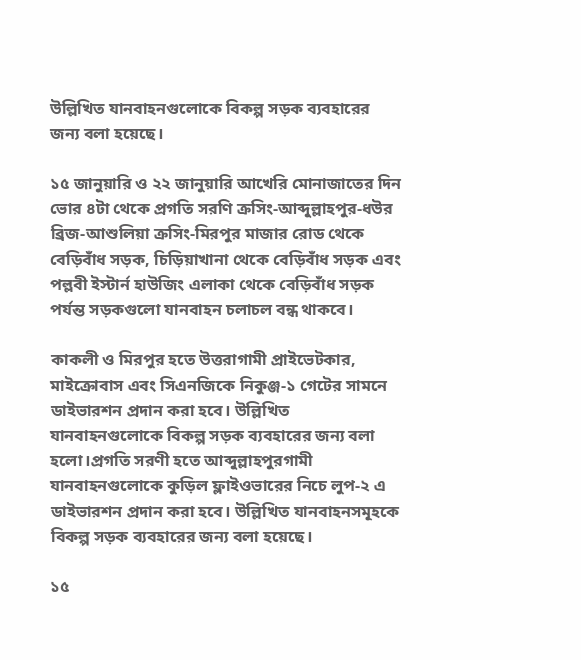উল্লিখিত যানবাহনগুলোকে বিকল্প সড়ক ব্যবহারের জন্য বলা হয়েছে।

১৫ জানুয়ারি ও ২২ জানুয়ারি আখেরি মোনাজাতের দিন ভোর ৪টা থেকে প্রগতি সরণি ক্রসিং-আব্দুল্লাহপুর-ধউর ব্রিজ-আশুলিয়া ক্রসিং-মিরপুর মাজার রোড থেকে বেড়িবাঁধ সড়ক, চিড়িয়াখানা থেকে বেড়িবাঁধ সড়ক এবং পল্লবী ইস্টার্ন হাউজিং এলাকা থেকে বেড়িবাঁধ সড়ক পর্যন্ত সড়কগুলো যানবাহন চলাচল বন্ধ থাকবে।

কাকলী ও মিরপুর হতে উত্তরাগামী প্রাইভেটকার, মাইক্রোবাস এবং সিএনজিকে নিকুঞ্জ-১ গেটের সামনে ডাইভারশন প্রদান করা হবে। উল্লিখিত যানবাহনগুলোকে বিকল্প সড়ক ব্যবহারের জন্য বলা হলো।প্রগতি সরণী হতে আব্দুল্লাহপুরগামী যানবাহনগুলোকে কুড়িল ফ্লাইওভারের নিচে লুপ-২ এ ডাইভারশন প্রদান করা হবে। উল্লিখিত যানবাহনসমূহকে বিকল্প সড়ক ব্যবহারের জন্য বলা হয়েছে।

১৫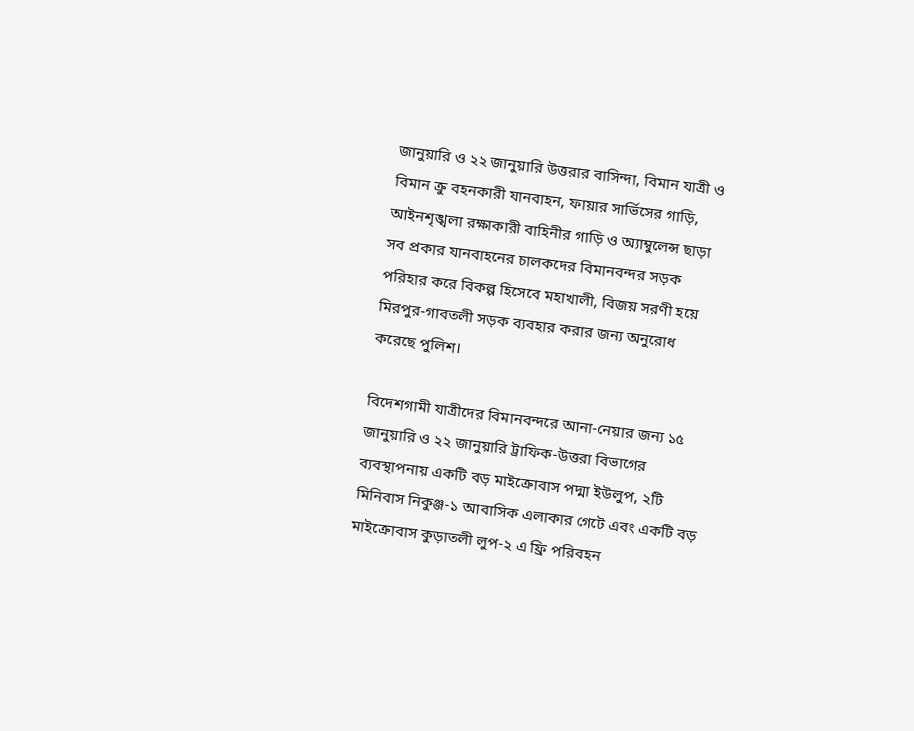জানুয়ারি ও ২২ জানুয়ারি উত্তরার বাসিন্দা, বিমান যাত্রী ও বিমান ক্রু বহনকারী যানবাহন, ফায়ার সার্ভিসের গাড়ি, আইনশৃঙ্খলা রক্ষাকারী বাহিনীর গাড়ি ও অ্যাম্বুলেন্স ছাড়া সব প্রকার যানবাহনের চালকদের বিমানবন্দর সড়ক পরিহার করে বিকল্প হিসেবে মহাখালী, বিজয় সরণী হয়ে মিরপুর-গাবতলী সড়ক ব্যবহার করার জন্য অনুরোধ করেছে পুলিশ।

বিদেশগামী যাত্রীদের বিমানবন্দরে আনা-নেয়ার জন্য ১৫ জানুয়ারি ও ২২ জানুয়ারি ট্রাফিক-উত্তরা বিভাগের ব্যবস্থাপনায় একটি বড় মাইক্রোবাস পদ্মা ইউলুপ, ২টি মিনিবাস নিকুঞ্জ-১ আবাসিক এলাকার গেটে এবং একটি বড় মাইক্রোবাস কুড়াতলী লুপ-২ এ ফ্রি পরিবহন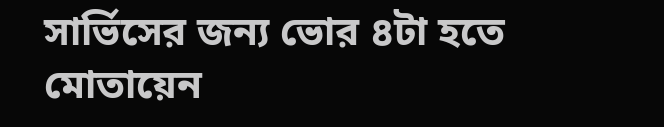সার্ভিসের জন্য ভোর ৪টা হতে মোতায়েন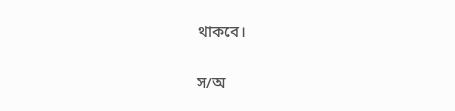থাকবে।

স/অ